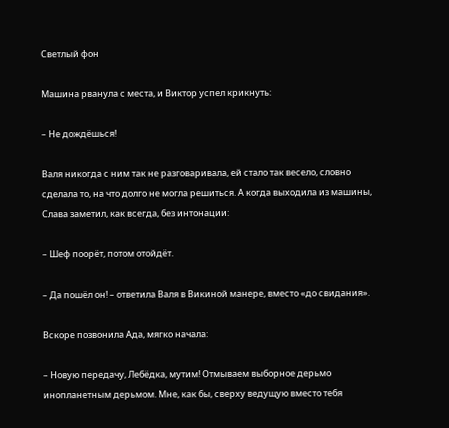Светлый фон

Машина рванула с места, и Виктор успел крикнуть:

– Не дождёшься!

Валя никогда с ним так не разговаривала, ей стало так весело, словно сделала то, на что долго не могла решиться. А когда выходила из машины, Слава заметил, как всегда, без интонации:

– Шеф поорёт, потом отойдёт.

– Да пошёл он! – ответила Валя в Викиной манере, вместо «до свидания».

Вскоре позвонила Ада, мягко начала:

– Новую передачу, Лебёдка, мутим! Отмываем выборное дерьмо инопланетным дерьмом. Мне, как бы, сверху ведущую вместо тебя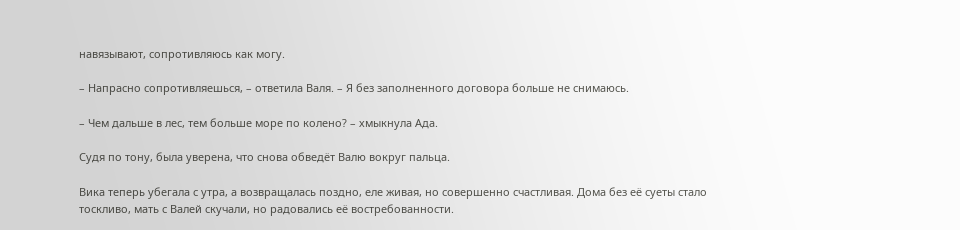навязывают, сопротивляюсь как могу.

– Напрасно сопротивляешься, – ответила Валя. – Я без заполненного договора больше не снимаюсь.

– Чем дальше в лес, тем больше море по колено? – хмыкнула Ада.

Судя по тону, была уверена, что снова обведёт Валю вокруг пальца.

Вика теперь убегала с утра, а возвращалась поздно, еле живая, но совершенно счастливая. Дома без её суеты стало тоскливо, мать с Валей скучали, но радовались её востребованности.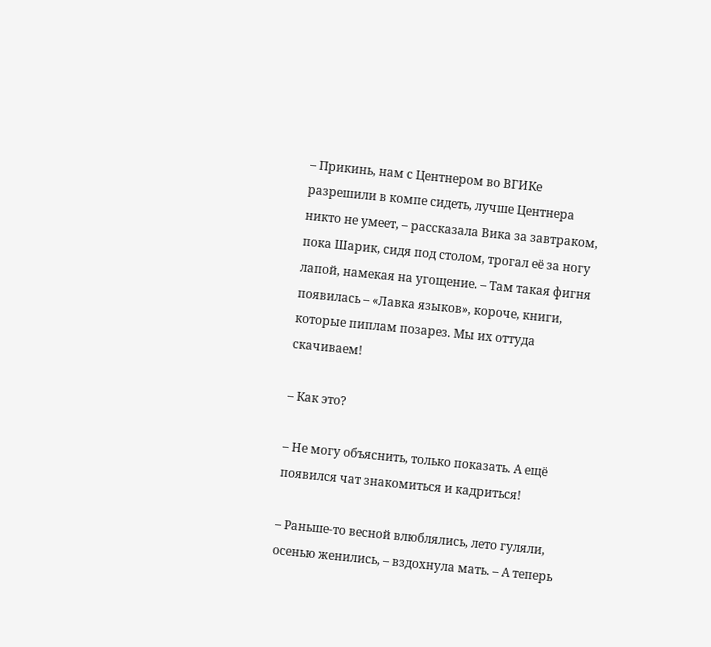– Прикинь, нам с Центнером во ВГИКе разрешили в компе сидеть, лучше Центнера никто не умеет, – рассказала Вика за завтраком, пока Шарик, сидя под столом, трогал её за ногу лапой, намекая на угощение. – Там такая фигня появилась – «Лавка языков», короче, книги, которые пиплам позарез. Мы их оттуда скачиваем!

– Как это?

– Не могу объяснить, только показать. А ещё появился чат знакомиться и кадриться!

– Раньше-то весной влюблялись, лето гуляли, осенью женились, – вздохнула мать. – А теперь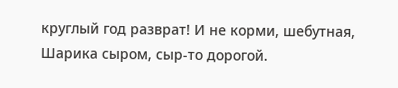круглый год разврат! И не корми, шебутная, Шарика сыром, сыр-то дорогой.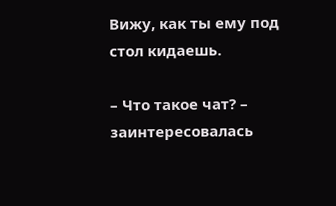Вижу, как ты ему под стол кидаешь.

– Что такое чат? – заинтересовалась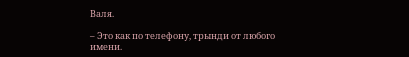Валя.

– Это как по телефону, трынди от любого имени.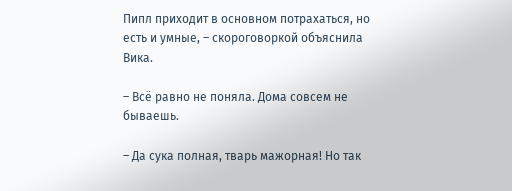Пипл приходит в основном потрахаться, но есть и умные, – скороговоркой объяснила Вика.

– Всё равно не поняла. Дома совсем не бываешь.

– Да сука полная, тварь мажорная! Но так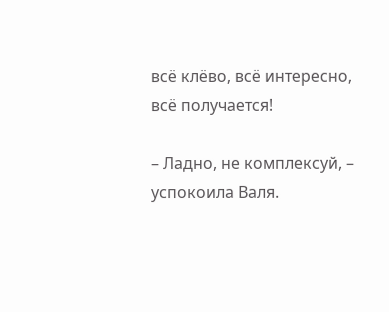всё клёво, всё интересно, всё получается!

– Ладно, не комплексуй, – успокоила Валя.